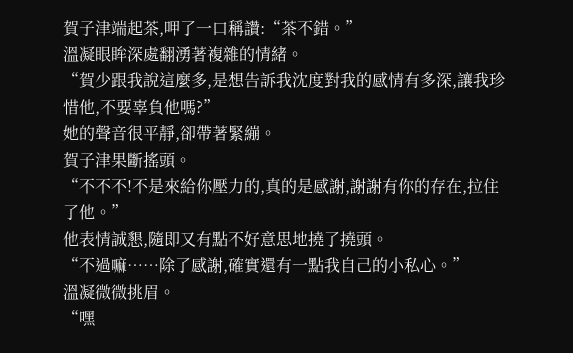賀子津端起茶,呷了一口稱讚:“茶不錯。”
溫凝眼眸深處翻湧著複雜的情緒。
“賀少跟我說這麼多,是想告訴我沈度對我的感情有多深,讓我珍惜他,不要辜負他嗎?”
她的聲音很平靜,卻帶著緊繃。
賀子津果斷搖頭。
“不不不!不是來給你壓力的,真的是感謝,謝謝有你的存在,拉住了他。”
他表情誠懇,隨即又有點不好意思地撓了撓頭。
“不過嘛……除了感謝,確實還有一點我自己的小私心。”
溫凝微微挑眉。
“嘿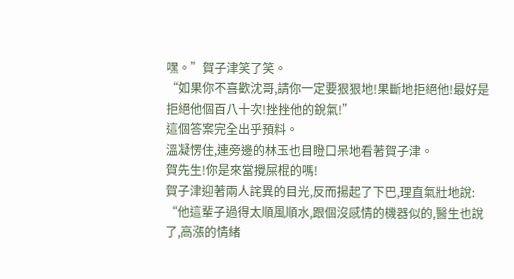嘿。”賀子津笑了笑。
“如果你不喜歡沈哥,請你一定要狠狠地!果斷地拒絕他!最好是拒絕他個百八十次!挫挫他的銳氣!”
這個答案完全出乎預料。
溫凝愣住,連旁邊的林玉也目瞪口呆地看著賀子津。
賀先生!你是來當攪屎棍的嗎!
賀子津迎著兩人詫異的目光,反而揚起了下巴,理直氣壯地說:
“他這輩子過得太順風順水,跟個沒感情的機器似的,醫生也說了,高漲的情緒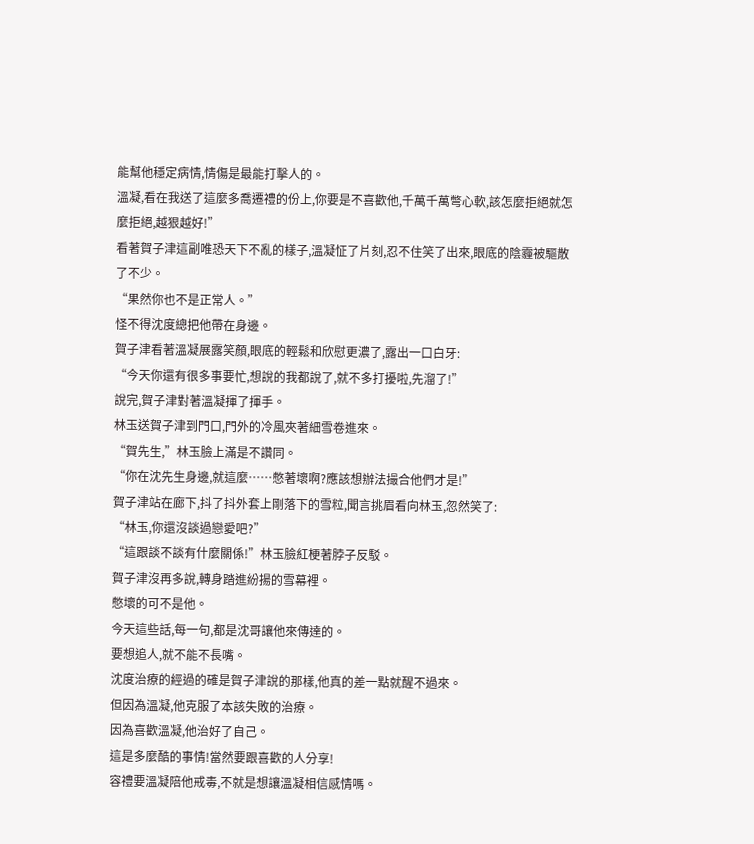能幫他穩定病情,情傷是最能打擊人的。
溫凝,看在我送了這麼多喬遷禮的份上,你要是不喜歡他,千萬千萬彆心軟,該怎麼拒絕就怎麼拒絕,越狠越好!”
看著賀子津這副唯恐天下不亂的樣子,溫凝怔了片刻,忍不住笑了出來,眼底的陰霾被驅散了不少。
“果然你也不是正常人。”
怪不得沈度總把他帶在身邊。
賀子津看著溫凝展露笑顏,眼底的輕鬆和欣慰更濃了,露出一口白牙:
“今天你還有很多事要忙,想說的我都說了,就不多打擾啦,先溜了!”
說完,賀子津對著溫凝揮了揮手。
林玉送賀子津到門口,門外的冷風夾著細雪卷進來。
“賀先生,”林玉臉上滿是不讚同。
“你在沈先生身邊,就這麼……憋著壞啊?應該想辦法撮合他們才是!”
賀子津站在廊下,抖了抖外套上剛落下的雪粒,聞言挑眉看向林玉,忽然笑了:
“林玉,你還沒談過戀愛吧?”
“這跟談不談有什麼關係!”林玉臉紅梗著脖子反駁。
賀子津沒再多說,轉身踏進紛揚的雪幕裡。
憋壞的可不是他。
今天這些話,每一句,都是沈哥讓他來傳達的。
要想追人,就不能不長嘴。
沈度治療的經過的確是賀子津說的那樣,他真的差一點就醒不過來。
但因為溫凝,他克服了本該失敗的治療。
因為喜歡溫凝,他治好了自己。
這是多麼酷的事情!當然要跟喜歡的人分享!
容禮要溫凝陪他戒毒,不就是想讓溫凝相信感情嗎。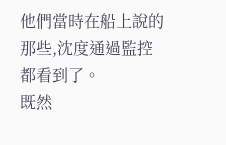他們當時在船上說的那些,沈度通過監控都看到了。
既然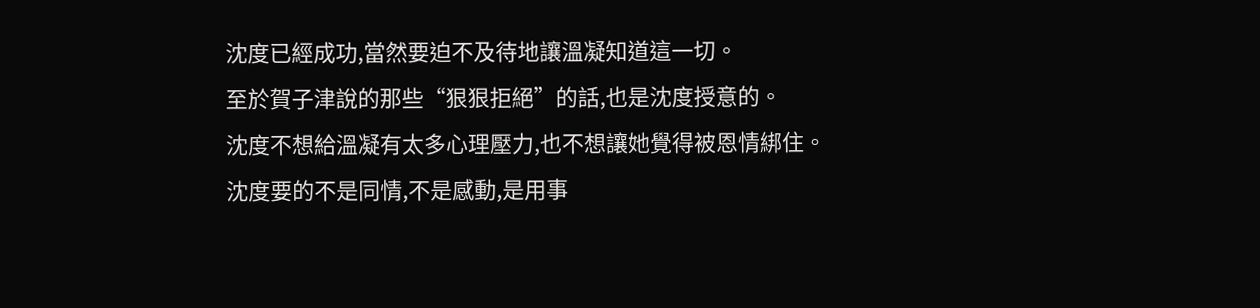沈度已經成功,當然要迫不及待地讓溫凝知道這一切。
至於賀子津說的那些“狠狠拒絕”的話,也是沈度授意的。
沈度不想給溫凝有太多心理壓力,也不想讓她覺得被恩情綁住。
沈度要的不是同情,不是感動,是用事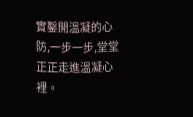實鑿開溫凝的心防,一步一步,堂堂正正走進溫凝心裡。